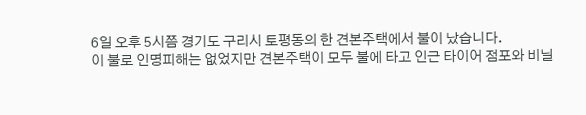6일 오후 5시쯤 경기도 구리시 토평동의 한 견본주택에서 불이 났습니다.
이 불로 인명피해는 없었지만 견본주택이 모두 불에 타고 인근 타이어 점포와 비닐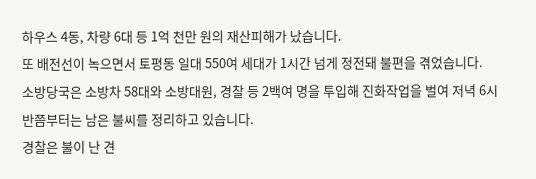하우스 4동, 차량 6대 등 1억 천만 원의 재산피해가 났습니다.
또 배전선이 녹으면서 토평동 일대 550여 세대가 1시간 넘게 정전돼 불편을 겪었습니다.
소방당국은 소방차 58대와 소방대원, 경찰 등 2백여 명을 투입해 진화작업을 벌여 저녁 6시 반쯤부터는 남은 불씨를 정리하고 있습니다.
경찰은 불이 난 견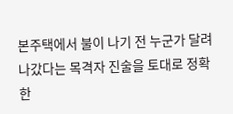본주택에서 불이 나기 전 누군가 달려 나갔다는 목격자 진술을 토대로 정확한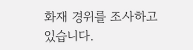화재 경위를 조사하고 있습니다.